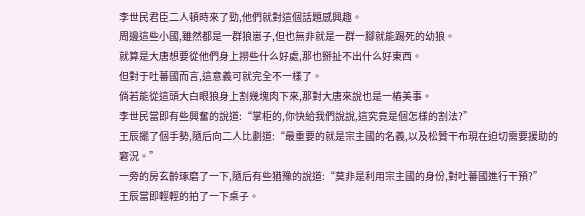李世民君臣二人頓時來了勁,他們就對這個話題感興趣。
周邊這些小國,雖然都是一群狼崽子,但也無非就是一群一腳就能踢死的幼狼。
就算是大唐想要從他們身上撈些什么好處,那也掰扯不出什么好東西。
但對于吐蕃國而言,這意義可就完全不一樣了。
倘若能從這頭大白眼狼身上割幾塊肉下來,那對大唐來說也是一樁美事。
李世民當即有些興奮的說道:“掌柜的,你快給我們說說,這究竟是個怎樣的割法?”
王辰擺了個手勢,隨后向二人比劃道:“最重要的就是宗主國的名義,以及松贊干布現在迫切需要援助的窘況。”
一旁的房玄齡琢磨了一下,隨后有些猶豫的說道:“莫非是利用宗主國的身份,對吐蕃國進行干預?”
王辰當即輕輕的拍了一下桌子。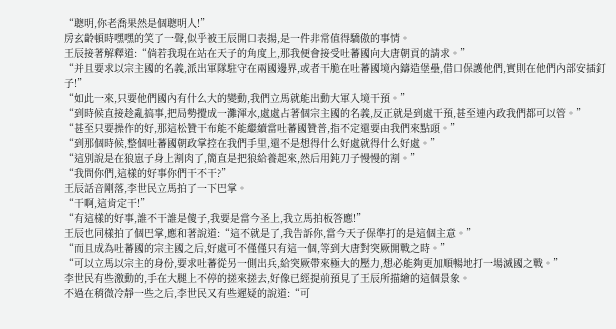“聰明,你老喬果然是個聰明人!”
房玄齡頓時嘿嘿的笑了一聲,似乎被王辰開口表揚,是一件非常值得驕傲的事情。
王辰接著解釋道:“倘若我現在站在天子的角度上,那我便會接受吐蕃國向大唐朝貢的請求。”
“并且要求以宗主國的名義,派出軍隊駐守在兩國邊界,或者干脆在吐蕃國境內鑄造堡壘,借口保護他們,實則在他們內部安插釘子!”
“如此一來,只要他們國內有什么大的變動,我們立馬就能出動大軍入境干預。”
“到時候直接趁亂搞事,把局勢攪成一灘渾水,處處占著個宗主國的名義,反正就是到處干預,甚至連內政我們都可以管。”
“甚至只要操作的好,那這松贊干布能不能繼續當吐蕃國贊普,指不定還要由我們來點頭。”
“到那個時候,整個吐蕃國朝政掌控在我們手里,還不是想得什么好處就得什么好處。”
“這別說是在狼崽子身上割肉了,簡直是把狼給養起來,然后用鈍刀子慢慢的割。”
“我問你們,這樣的好事你們干不干?”
王辰話音剛落,李世民立馬拍了一下巴掌。
“干啊,這肯定干!”
“有這樣的好事,誰不干誰是傻子,我要是當今圣上,我立馬拍板答應!”
王辰也同樣拍了個巴掌,應和著說道:“這不就是了,我告訴你,當今天子保準打的是這個主意。”
“而且成為吐蕃國的宗主國之后,好處可不僅僅只有這一個,等到大唐對突厥開戰之時。”
“可以立馬以宗主的身份,要求吐蕃從另一側出兵,給突厥帶來極大的壓力,想必能夠更加順暢地打一場滅國之戰。”
李世民有些激動的,手在大腿上不停的搓來搓去,好像已經提前預見了王辰所描繪的這個景象。
不過在稍微冷靜一些之后,李世民又有些遲疑的說道:“可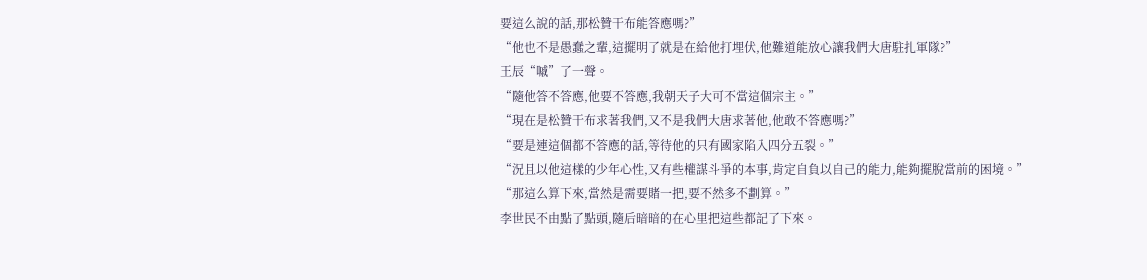要這么說的話,那松贊干布能答應嗎?”
“他也不是愚蠢之輩,這擺明了就是在給他打埋伏,他難道能放心讓我們大唐駐扎軍隊?”
王辰“嘁”了一聲。
“隨他答不答應,他要不答應,我朝天子大可不當這個宗主。”
“現在是松贊干布求著我們,又不是我們大唐求著他,他敢不答應嗎?”
“要是連這個都不答應的話,等待他的只有國家陷入四分五裂。”
“況且以他這樣的少年心性,又有些權謀斗爭的本事,肯定自負以自己的能力,能夠擺脫當前的困境。”
“那這么算下來,當然是需要賭一把,要不然多不劃算。”
李世民不由點了點頭,隨后暗暗的在心里把這些都記了下來。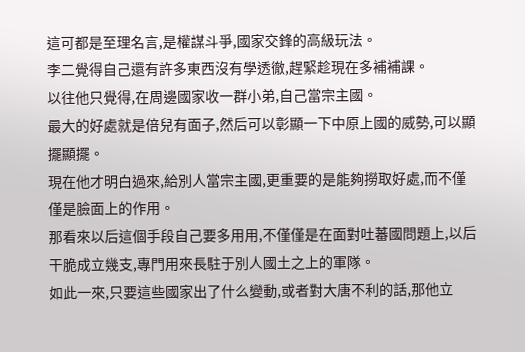這可都是至理名言,是權謀斗爭,國家交鋒的高級玩法。
李二覺得自己還有許多東西沒有學透徹,趕緊趁現在多補補課。
以往他只覺得,在周邊國家收一群小弟,自己當宗主國。
最大的好處就是倍兒有面子,然后可以彰顯一下中原上國的威勢,可以顯擺顯擺。
現在他才明白過來,給別人當宗主國,更重要的是能夠撈取好處,而不僅僅是臉面上的作用。
那看來以后這個手段自己要多用用,不僅僅是在面對吐蕃國問題上,以后干脆成立幾支,專門用來長駐于別人國土之上的軍隊。
如此一來,只要這些國家出了什么變動,或者對大唐不利的話,那他立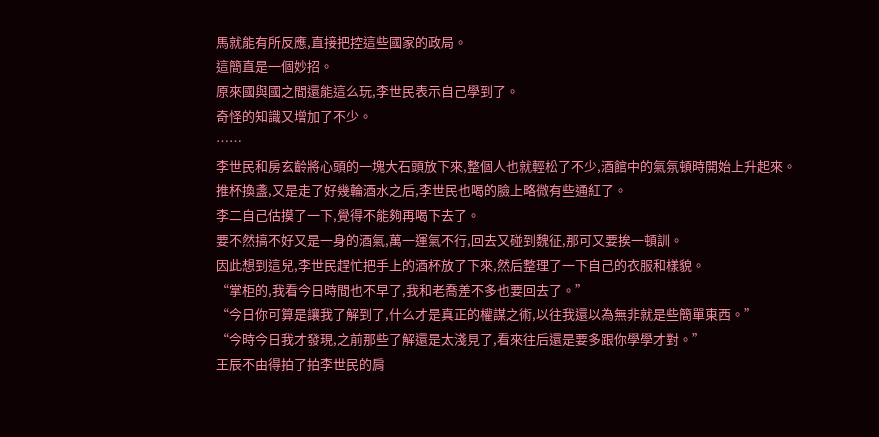馬就能有所反應,直接把控這些國家的政局。
這簡直是一個妙招。
原來國與國之間還能這么玩,李世民表示自己學到了。
奇怪的知識又增加了不少。
……
李世民和房玄齡將心頭的一塊大石頭放下來,整個人也就輕松了不少,酒館中的氣氛頓時開始上升起來。
推杯換盞,又是走了好幾輪酒水之后,李世民也喝的臉上略微有些通紅了。
李二自己估摸了一下,覺得不能夠再喝下去了。
要不然搞不好又是一身的酒氣,萬一運氣不行,回去又碰到魏征,那可又要挨一頓訓。
因此想到這兒,李世民趕忙把手上的酒杯放了下來,然后整理了一下自己的衣服和樣貌。
“掌柜的,我看今日時間也不早了,我和老喬差不多也要回去了。”
“今日你可算是讓我了解到了,什么才是真正的權謀之術,以往我還以為無非就是些簡單東西。”
“今時今日我才發現,之前那些了解還是太淺見了,看來往后還是要多跟你學學才對。”
王辰不由得拍了拍李世民的肩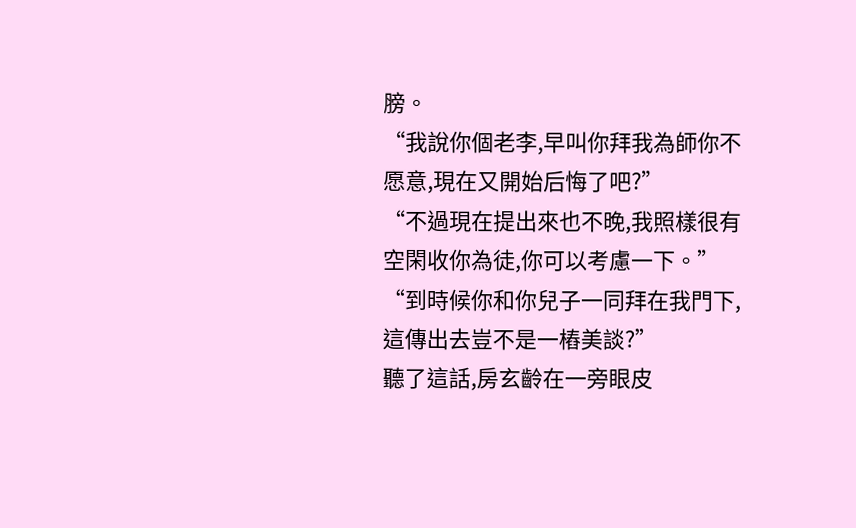膀。
“我說你個老李,早叫你拜我為師你不愿意,現在又開始后悔了吧?”
“不過現在提出來也不晚,我照樣很有空閑收你為徒,你可以考慮一下。”
“到時候你和你兒子一同拜在我門下,這傳出去豈不是一樁美談?”
聽了這話,房玄齡在一旁眼皮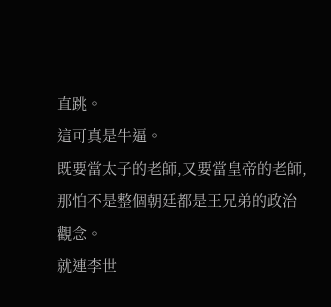直跳。
這可真是牛逼。
既要當太子的老師,又要當皇帝的老師,那怕不是整個朝廷都是王兄弟的政治觀念。
就連李世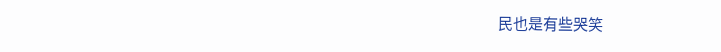民也是有些哭笑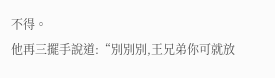不得。
他再三擺手說道:“別別別,王兄弟你可就放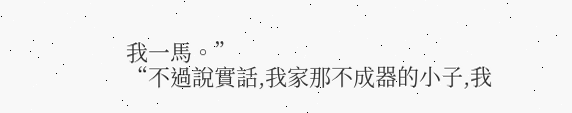我一馬。”
“不過說實話,我家那不成器的小子,我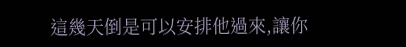這幾天倒是可以安排他過來,讓你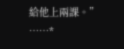給他上兩課。”
……*